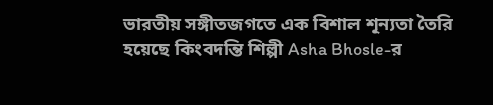ভারতীয় সঙ্গীতজগতে এক বিশাল শূন্যতা তৈরি হয়েছে কিংবদন্তি শিল্পী Asha Bhosle-র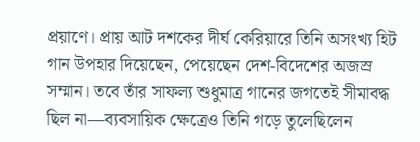প্রয়াণে। প্রায় আট দশকের দীর্ঘ কেরিয়ারে তিনি অসংখ্য হিট গান উপহার দিয়েছেন, পেয়েছেন দেশ-বিদেশের অজস্র সম্মান। তবে তাঁর সাফল্য শুধুমাত্র গানের জগতেই সীমাবদ্ধ ছিল না—ব্যবসায়িক ক্ষেত্রেও তিনি গড়ে তুলেছিলেন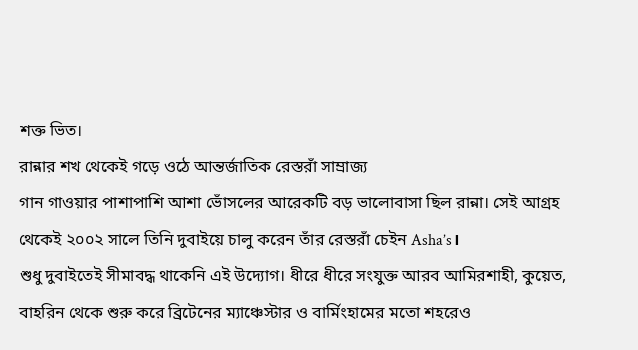শক্ত ভিত।
রান্নার শখ থেকেই গড়ে ওঠে আন্তর্জাতিক রেস্তরাঁ সাম্রাজ্য
গান গাওয়ার পাশাপাশি আশা ভোঁসলের আরেকটি বড় ভালোবাসা ছিল রান্না। সেই আগ্রহ থেকেই ২০০২ সালে তিনি দুবাইয়ে চালু করেন তাঁর রেস্তরাঁ চেইন Asha’s।
শুধু দুবাইতেই সীমাবদ্ধ থাকেনি এই উদ্যোগ। ধীরে ধীরে সংযুক্ত আরব আমিরশাহী, কুয়েত, বাহরিন থেকে শুরু করে ব্রিটেনের ম্যাঞ্চেস্টার ও বার্মিংহামের মতো শহরেও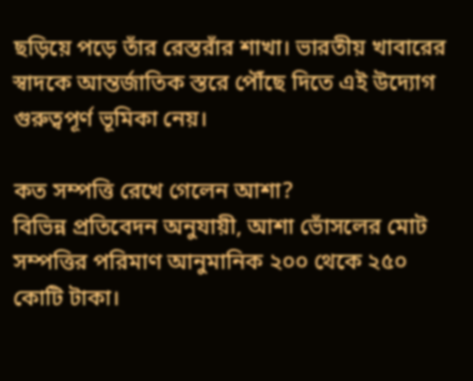ছড়িয়ে পড়ে তাঁর রেস্তরাঁর শাখা। ভারতীয় খাবারের স্বাদকে আন্তর্জাতিক স্তরে পৌঁছে দিতে এই উদ্যোগ গুরুত্বপূর্ণ ভূমিকা নেয়।

কত সম্পত্তি রেখে গেলেন আশা?
বিভিন্ন প্রতিবেদন অনুযায়ী, আশা ভোঁসলের মোট সম্পত্তির পরিমাণ আনুমানিক ২০০ থেকে ২৫০ কোটি টাকা।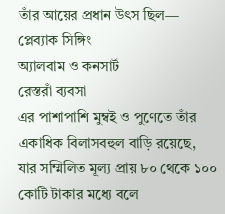তাঁর আয়ের প্রধান উৎস ছিল—
প্লেব্যাক সিঙ্গিং
অ্যালবাম ও কনসার্ট
রেস্তরাঁ ব্যবসা
এর পাশাপাশি মুম্বই ও পুণেতে তাঁর একাধিক বিলাসবহুল বাড়ি রয়েছে, যার সম্মিলিত মূল্য প্রায় ৮০ থেকে ১০০ কোটি টাকার মধ্যে বলে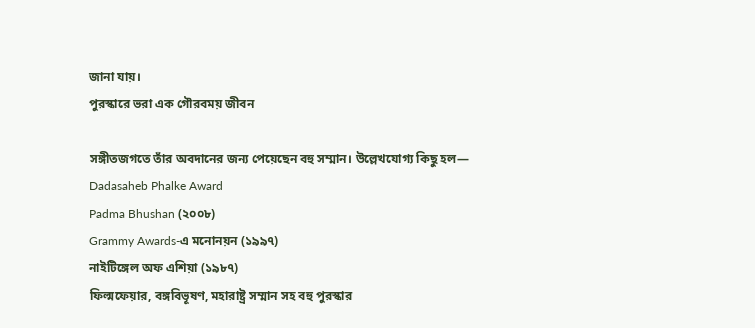জানা যায়।
পুরস্কারে ভরা এক গৌরবময় জীবন

সঙ্গীতজগতে তাঁর অবদানের জন্য পেয়েছেন বহু সম্মান। উল্লেখযোগ্য কিছু হল—
Dadasaheb Phalke Award
Padma Bhushan (২০০৮)
Grammy Awards-এ মনোনয়ন (১৯৯৭)
নাইটিঙ্গেল অফ এশিয়া (১৯৮৭)
ফিল্মফেয়ার, বঙ্গবিভূষণ, মহারাষ্ট্র সম্মান সহ বহু পুরস্কার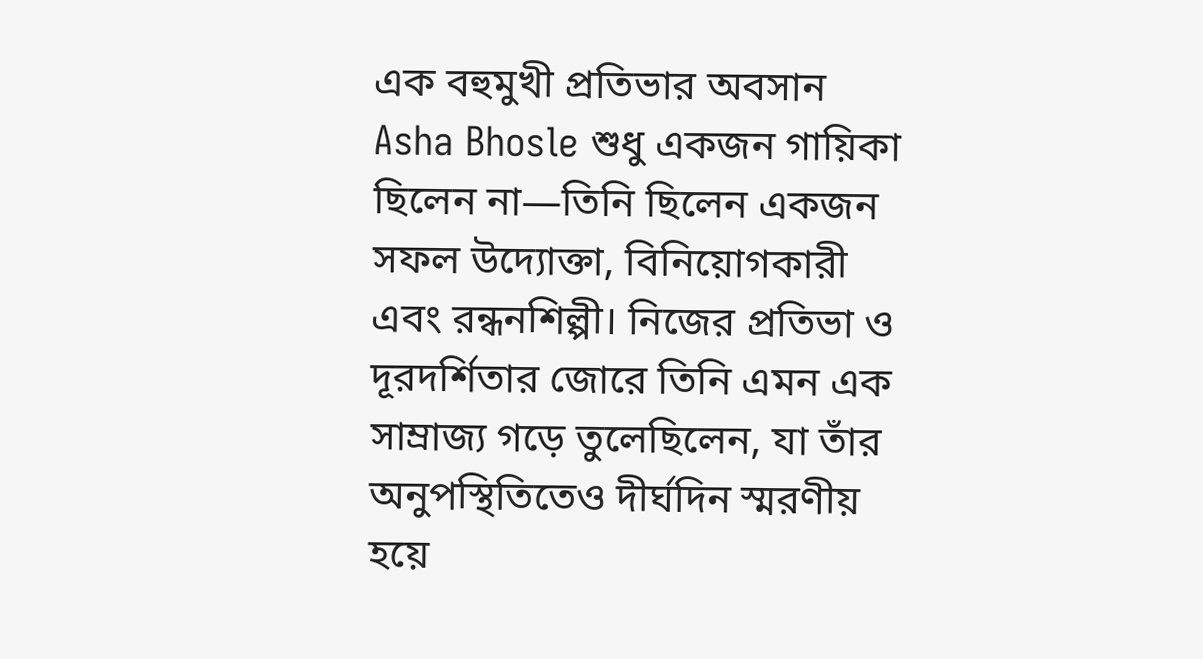এক বহুমুখী প্রতিভার অবসান
Asha Bhosle শুধু একজন গায়িকা ছিলেন না—তিনি ছিলেন একজন সফল উদ্যোক্তা, বিনিয়োগকারী এবং রন্ধনশিল্পী। নিজের প্রতিভা ও দূরদর্শিতার জোরে তিনি এমন এক সাম্রাজ্য গড়ে তুলেছিলেন, যা তাঁর অনুপস্থিতিতেও দীর্ঘদিন স্মরণীয় হয়ে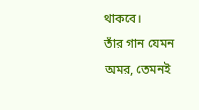থাকবে।
তাঁর গান যেমন অমর, তেমনই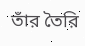তাঁর তৈরি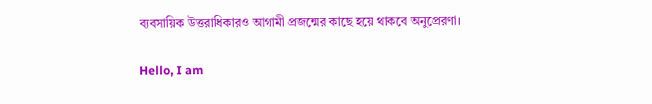ব্যবসায়িক উত্তরাধিকারও আগামী প্রজন্মের কাছে হয়ে থাকবে অনুপ্রেরণা।

Hello, I am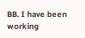BB. I have been working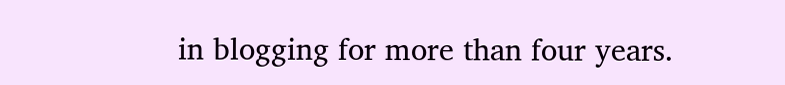in blogging for more than four years.